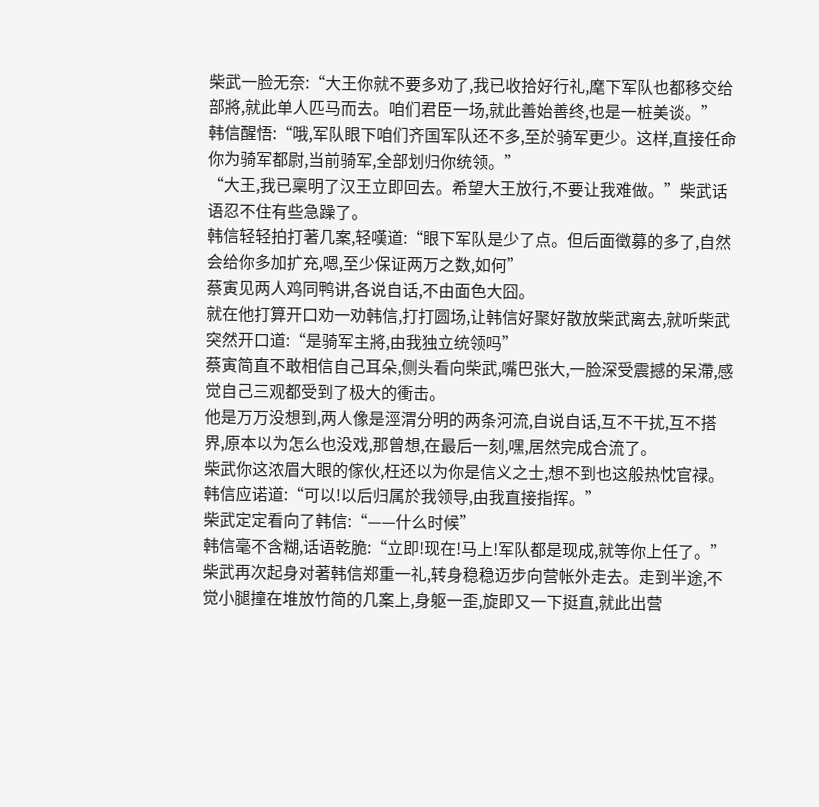柴武一脸无奈:“大王你就不要多劝了,我已收拾好行礼,麾下军队也都移交给部將,就此单人匹马而去。咱们君臣一场,就此善始善终,也是一桩美谈。”
韩信醒悟:“哦,军队眼下咱们齐国军队还不多,至於骑军更少。这样,直接任命你为骑军都尉,当前骑军,全部划归你统领。”
“大王,我已稟明了汉王立即回去。希望大王放行,不要让我难做。”柴武话语忍不住有些急躁了。
韩信轻轻拍打著几案,轻嘆道:“眼下军队是少了点。但后面徵募的多了,自然会给你多加扩充,嗯,至少保证两万之数,如何”
蔡寅见两人鸡同鸭讲,各说自话,不由面色大囧。
就在他打算开口劝一劝韩信,打打圆场,让韩信好聚好散放柴武离去,就听柴武突然开口道:“是骑军主將,由我独立统领吗”
蔡寅简直不敢相信自己耳朵,侧头看向柴武,嘴巴张大,一脸深受震撼的呆滯,感觉自己三观都受到了极大的衝击。
他是万万没想到,两人像是涇渭分明的两条河流,自说自话,互不干扰,互不搭界,原本以为怎么也没戏,那曾想,在最后一刻,嘿,居然完成合流了。
柴武你这浓眉大眼的傢伙,枉还以为你是信义之士,想不到也这般热忱官禄。
韩信应诺道:“可以!以后归属於我领导,由我直接指挥。”
柴武定定看向了韩信:“——什么时候”
韩信毫不含糊,话语乾脆:“立即!现在!马上!军队都是现成,就等你上任了。”
柴武再次起身对著韩信郑重一礼,转身稳稳迈步向营帐外走去。走到半途,不觉小腿撞在堆放竹简的几案上,身躯一歪,旋即又一下挺直,就此出营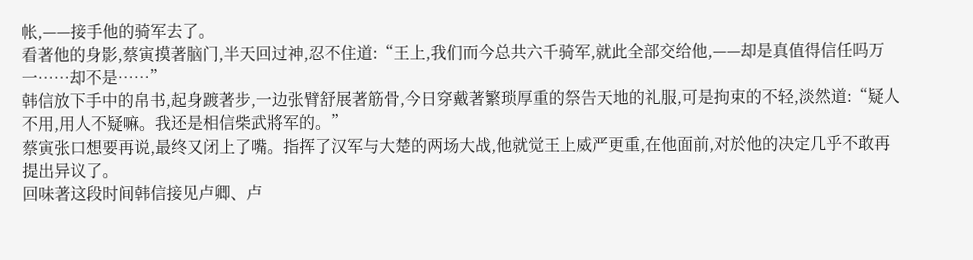帐,——接手他的骑军去了。
看著他的身影,蔡寅摸著脑门,半天回过神,忍不住道:“王上,我们而今总共六千骑军,就此全部交给他,——却是真值得信任吗万一……却不是……”
韩信放下手中的帛书,起身踱著步,一边张臂舒展著筋骨,今日穿戴著繁琐厚重的祭告天地的礼服,可是拘束的不轻,淡然道:“疑人不用,用人不疑嘛。我还是相信柴武將军的。”
蔡寅张口想要再说,最终又闭上了嘴。指挥了汉军与大楚的两场大战,他就觉王上威严更重,在他面前,对於他的决定几乎不敢再提出异议了。
回味著这段时间韩信接见卢卿、卢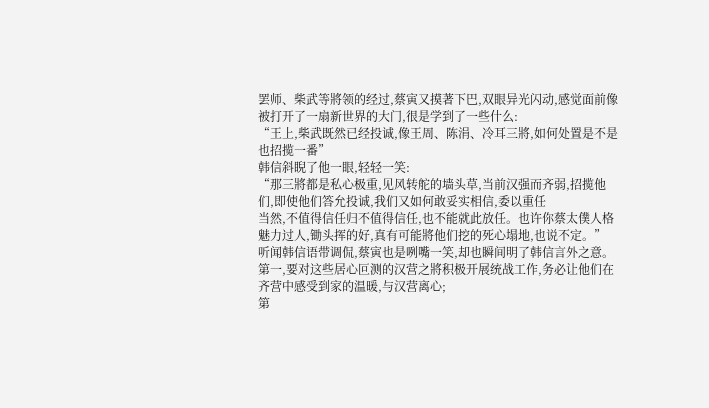罢师、柴武等將领的经过,蔡寅又摸著下巴,双眼异光闪动,感觉面前像被打开了一扇新世界的大门,很是学到了一些什么:
“王上,柴武既然已经投诚,像王周、陈涓、冷耳三將,如何处置是不是也招揽一番”
韩信斜睨了他一眼,轻轻一笑:
“那三將都是私心极重,见风转舵的墙头草,当前汉强而齐弱,招揽他们,即使他们答允投诚,我们又如何敢妥实相信,委以重任
当然,不值得信任归不值得信任,也不能就此放任。也许你蔡太僕人格魅力过人,锄头挥的好,真有可能將他们挖的死心塌地,也说不定。”
听闻韩信语带调侃,蔡寅也是咧嘴一笑,却也瞬间明了韩信言外之意。
第一,要对这些居心叵测的汉营之將积极开展统战工作,务必让他们在齐营中感受到家的温暖,与汉营离心;
第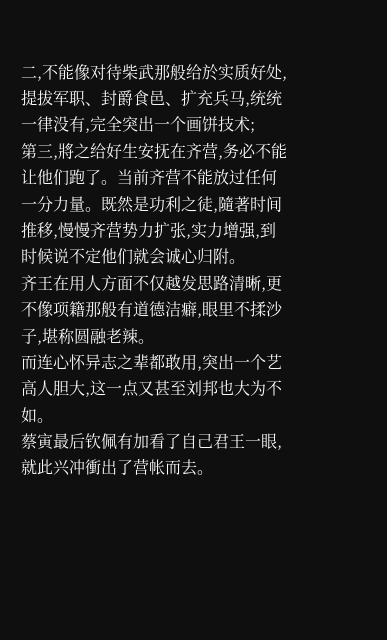二,不能像对待柴武那般给於实质好处,提拔军职、封爵食邑、扩充兵马,统统一律没有,完全突出一个画饼技术;
第三,將之给好生安抚在齐营,务必不能让他们跑了。当前齐营不能放过任何一分力量。既然是功利之徒,隨著时间推移,慢慢齐营势力扩张,实力增强,到时候说不定他们就会诚心归附。
齐王在用人方面不仅越发思路清晰,更不像项籍那般有道德洁癖,眼里不揉沙子,堪称圆融老辣。
而连心怀异志之辈都敢用,突出一个艺高人胆大,这一点又甚至刘邦也大为不如。
蔡寅最后钦佩有加看了自己君王一眼,就此兴冲衝出了营帐而去。